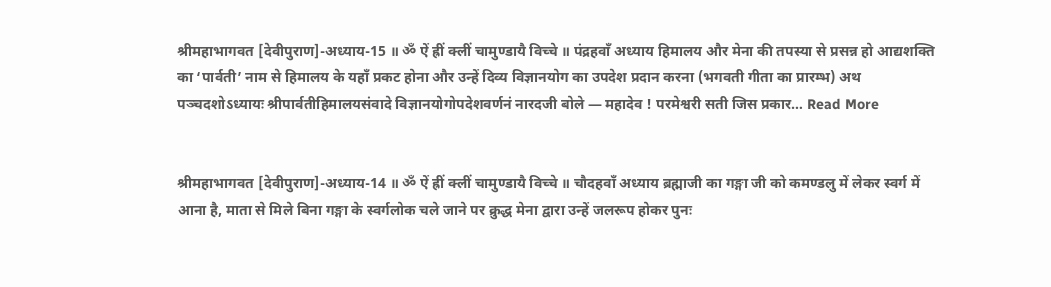श्रीमहाभागवत [देवीपुराण]-अध्याय-15 ॥ ॐ ऐं ह्रीं क्लीं चामुण्डायै विच्चे ॥ पंद्रहवाँ अध्याय हिमालय और मेना की तपस्या से प्रसन्न हो आद्यशक्ति का ‘पार्वती’ नाम से हिमालय के यहाँ प्रकट होना और उन्हें दिव्य विज्ञानयोग का उपदेश प्रदान करना (भगवती गीता का प्रारम्भ) अथ पञ्चदशोऽध्यायः श्रीपार्वतीहिमालयसंवादे विज्ञानयोगोपदेशवर्णनं नारदजी बोले — महादेव ! परमेश्वरी सती जिस प्रकार… Read More


श्रीमहाभागवत [देवीपुराण]-अध्याय-14 ॥ ॐ ऐं ह्रीं क्लीं चामुण्डायै विच्चे ॥ चौदहवाँ अध्याय ब्रह्माजी का गङ्गा जी को कमण्डलु में लेकर स्वर्ग में आना है, माता से मिले बिना गङ्गा के स्वर्गलोक चले जाने पर क्रुद्ध मेना द्वारा उन्हें जलरूप होकर पुनः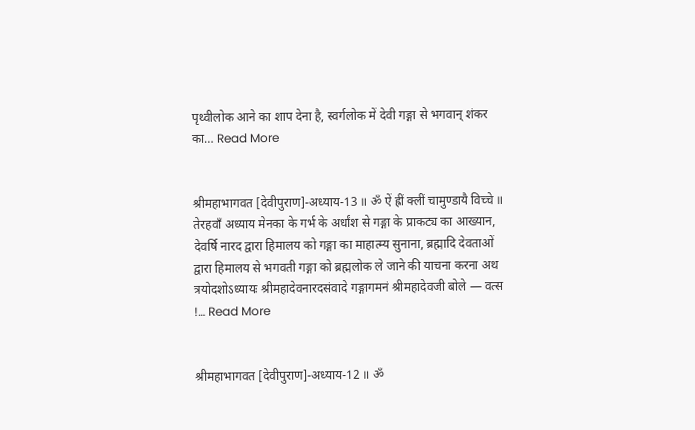पृथ्वीलोक आने का शाप देना है, स्वर्गलोक में देवी गङ्गा से भगवान् शंकर का… Read More


श्रीमहाभागवत [देवीपुराण]-अध्याय-13 ॥ ॐ ऐं ह्रीं क्लीं चामुण्डायै विच्चे ॥ तेरहवाँ अध्याय मेनका के गर्भ के अर्धांश से गङ्गा के प्राकट्य का आख्यान, देवर्षि नारद द्वारा हिमालय को गङ्गा का माहात्म्य सुनाना, ब्रह्मादि देवताओं द्वारा हिमालय से भगवती गङ्गा को ब्रह्मलोक ले जाने की याचना करना अथ त्रयोदशोऽध्यायः श्रीमहादेवनारदसंवादे गङ्गागमनं श्रीमहादेवजी बोले — वत्स !… Read More


श्रीमहाभागवत [देवीपुराण]-अध्याय-12 ॥ ॐ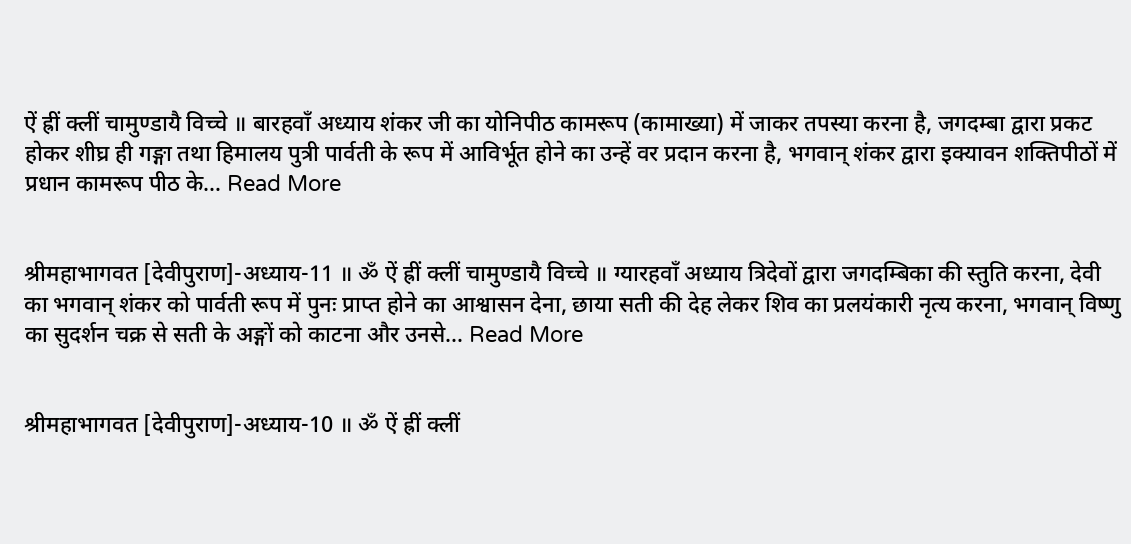ऐं ह्रीं क्लीं चामुण्डायै विच्चे ॥ बारहवाँ अध्याय शंकर जी का योनिपीठ कामरूप (कामाख्या) में जाकर तपस्या करना है, जगदम्बा द्वारा प्रकट होकर शीघ्र ही गङ्गा तथा हिमालय पुत्री पार्वती के रूप में आविर्भूत होने का उन्हें वर प्रदान करना है, भगवान् शंकर द्वारा इक्यावन शक्तिपीठों में प्रधान कामरूप पीठ के… Read More


श्रीमहाभागवत [देवीपुराण]-अध्याय-11 ॥ ॐ ऐं ह्रीं क्लीं चामुण्डायै विच्चे ॥ ग्यारहवाँ अध्याय त्रिदेवों द्वारा जगदम्बिका की स्तुति करना, देवी का भगवान् शंकर को पार्वती रूप में पुनः प्राप्त होने का आश्वासन देना, छाया सती की देह लेकर शिव का प्रलयंकारी नृत्य करना, भगवान् विष्णु का सुदर्शन चक्र से सती के अङ्गों को काटना और उनसे… Read More


श्रीमहाभागवत [देवीपुराण]-अध्याय-10 ॥ ॐ ऐं ह्रीं क्लीं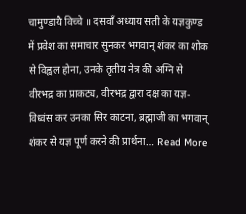चामुण्डायै विच्चे ॥ दसवाँ अध्याय सती के यज्ञकुण्ड में प्रवेश का समाचार सुनकर भगवान् शंकर का शोक से विह्वल होना, उनके तृतीय नेत्र की अग्नि से वीरभद्र का प्राकट्य, वीरभद्र द्वारा दक्ष का यज्ञ-विध्वंस कर उनका सिर काटना, ब्रह्माजी का भगवान् शंकर से यज्ञ पूर्ण करने की प्रार्थना… Read More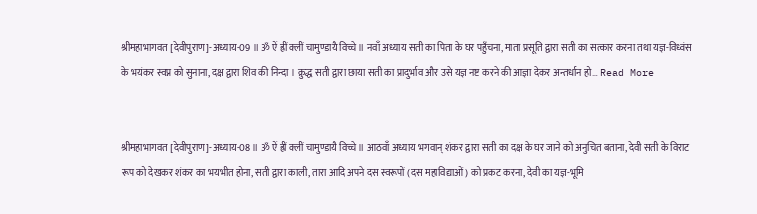श्रीमहाभागवत [देवीपुराण]-अध्याय-09 ॥ ॐ ऐं ह्रीं क्लीं चामुण्डायै विच्चे ॥ नवाँ अध्याय सती का पिता के घर पहुँचना, माता प्रसूति द्वारा सती का सत्कार करना तथा यज्ञ-विध्वंस के भयंकर स्वप्न को सुनाना, दक्ष द्वारा शिव की निन्दा । क्रुद्ध सती द्वारा छाया सती का प्रादुर्भाव और उसे यज्ञ नष्ट करने की आज्ञा देकर अन्तर्धान हो… Read More


श्रीमहाभागवत [देवीपुराण]-अध्याय-08 ॥ ॐ ऐं ह्रीं क्लीं चामुण्डायै विच्चे ॥ आठवाँ अध्याय भगवान् शंकर द्वारा सती का दक्ष के घर जाने को अनुचित बताना, देवी सती के विराट रूप को देखकर शंकर का भयभीत होना, सती द्वारा काली, तारा आदि अपने दस स्वरूपों (दस महाविद्याओं) को प्रकट करना, देवी का यज्ञ-भूमि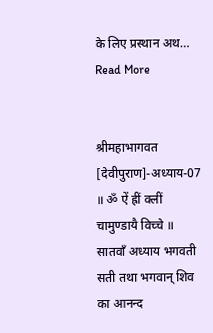के लिए प्रस्थान अथ… Read More


श्रीमहाभागवत [देवीपुराण]-अध्याय-07 ॥ ॐ ऐं ह्रीं क्लीं चामुण्डायै विच्चे ॥ सातवाँ अध्याय भगवती सती तथा भगवान् शिव का आनन्द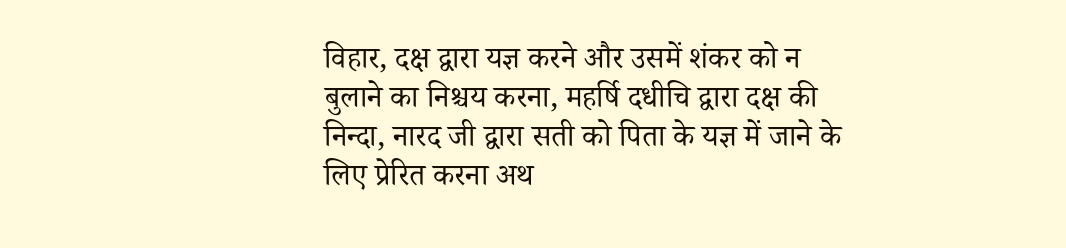विहार, दक्ष द्वारा यज्ञ करने और उसमें शंकर को न बुलाने का निश्चय करना, महर्षि दधीचि द्वारा दक्ष की निन्दा, नारद जी द्वारा सती को पिता के यज्ञ में जाने के लिए प्रेरित करना अथ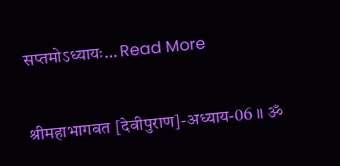सप्तमोऽध्यायः… Read More


श्रीमहाभागवत [देवीपुराण]-अध्याय-06 ॥ ॐ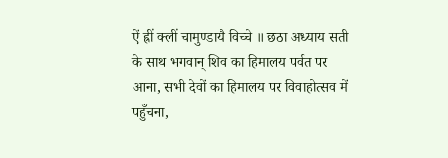ऐं ह्रीं क्लीं चामुण्डायै विच्चे ॥ छठा अध्याय सती के साथ भगवान् शिव का हिमालय पर्वत पर आना, सभी देवों का हिमालय पर विवाहोत्सव में पहुँचना,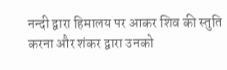नन्दी द्वारा हिमालय पर आकर शिव की स्तुति करना और शंकर द्वारा उनको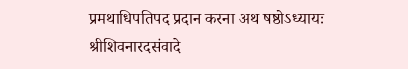प्रमथाधिपतिपद प्रदान करना अथ षष्ठोऽध्यायः श्रीशिवनारदसंवादे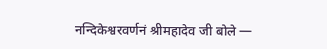नन्दिकेश्वरवर्णनं श्रीमहादेव जी बोले —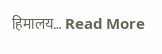हिमालय… Read More